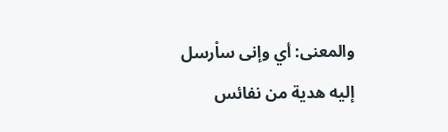والمعنى: أي وإنى ساْرسل إليه هدية من نفائس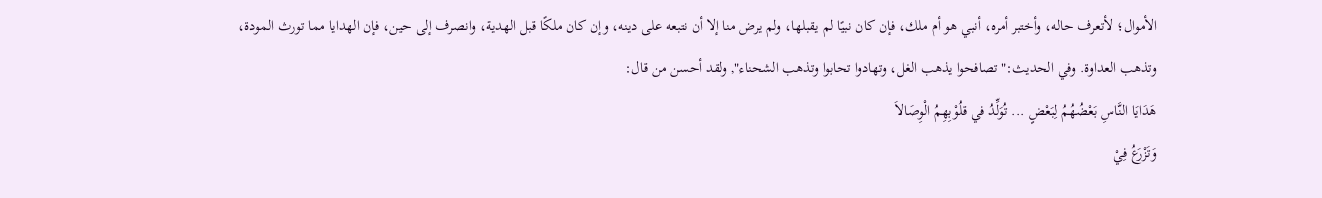الأموال؛ لأتعرف حاله، وأختبر أمره، أنبي هو أم ملك، فإن كان نبيًا لم يقبلها، ولم يرض منا إلا أن نتبعه على دينه، وإن كان ملكًا قبل الهدية، وانصرف إلى حين، فإن الهدايا مما تورث المودة، وتذهب العداوة. وفي الحديث:"تصافحوا يذهب الغل، وتهادوا تحابوا وتذهب الشحناء", ولقد أحسن من قال:
هَدَايَا النَّاسِ بَعْضُهُمُ لِبَعْضٍ ... تُوَلِّدُ في قلُوْبِهِمُ الْوِصَالاَ
وَتَزْرَعُ فِيْ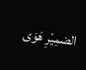الضمِيْرِ هَوَى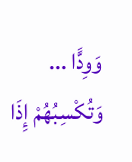وَوِدًّا ... وَتُكْسِبُهُمْ إِذَا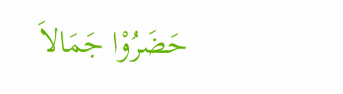حَضَرُوْا جَمَالاَ